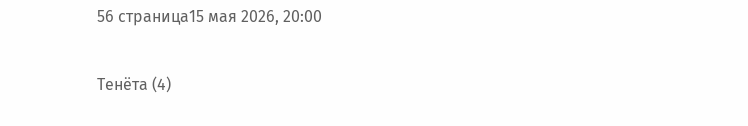56 страница15 мая 2026, 20:00

Тенёта (4)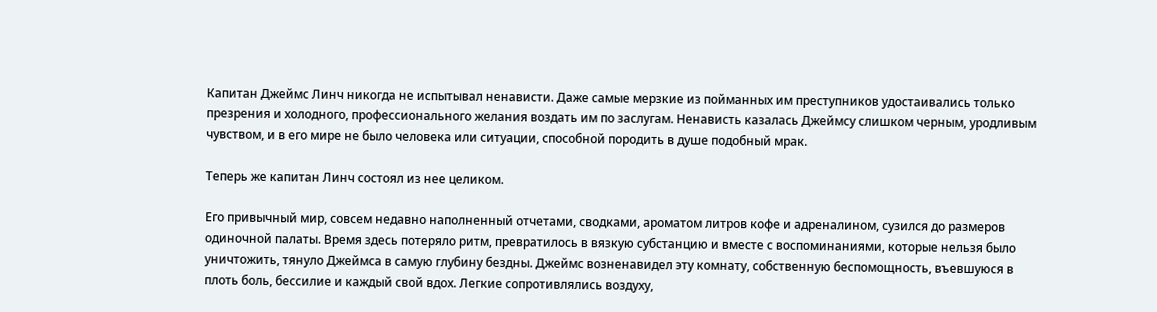Капитан Джеймс Линч никогда не испытывал ненависти. Даже самые мерзкие из пойманных им преступников удостаивались только презрения и холодного, профессионального желания воздать им по заслугам. Ненависть казалась Джеймсу слишком черным, уродливым чувством, и в его мире не было человека или ситуации, способной породить в душе подобный мрак.

Теперь же капитан Линч состоял из нее целиком.

Его привычный мир, совсем недавно наполненный отчетами, сводками, ароматом литров кофе и адреналином, сузился до размеров одиночной палаты. Время здесь потеряло ритм, превратилось в вязкую субстанцию и вместе с воспоминаниями, которые нельзя было уничтожить, тянуло Джеймса в самую глубину бездны. Джеймс возненавидел эту комнату, собственную беспомощность, въевшуюся в плоть боль, бессилие и каждый свой вдох. Легкие сопротивлялись воздуху,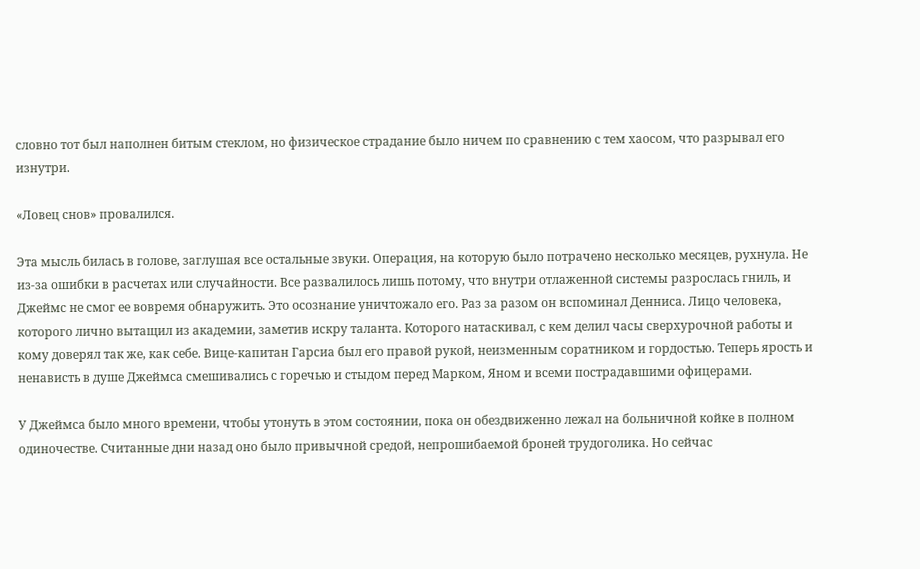словно тот был наполнен битым стеклом, но физическое страдание было ничем по сравнению с тем хаосом, что разрывал его изнутри.

«Ловец снов» провалился.

Эта мысль билась в голове, заглушая все остальные звуки. Операция, на которую было потрачено несколько месяцев, рухнула. Не из-за ошибки в расчетах или случайности. Все развалилось лишь потому, что внутри отлаженной системы разрослась гниль, и Джеймс не смог ее вовремя обнаружить. Это осознание уничтожало его. Раз за разом он вспоминал Денниса. Лицо человека, которого лично вытащил из академии, заметив искру таланта. Которого натаскивал, с кем делил часы сверхурочной работы и кому доверял так же, как себе. Вице-капитан Гарсиа был его правой рукой, неизменным соратником и гордостью. Теперь ярость и ненависть в душе Джеймса смешивались с горечью и стыдом перед Марком, Яном и всеми пострадавшими офицерами.

У Джеймса было много времени, чтобы утонуть в этом состоянии, пока он обездвиженно лежал на больничной койке в полном одиночестве. Считанные дни назад оно было привычной средой, непрошибаемой броней трудоголика. Но сейчас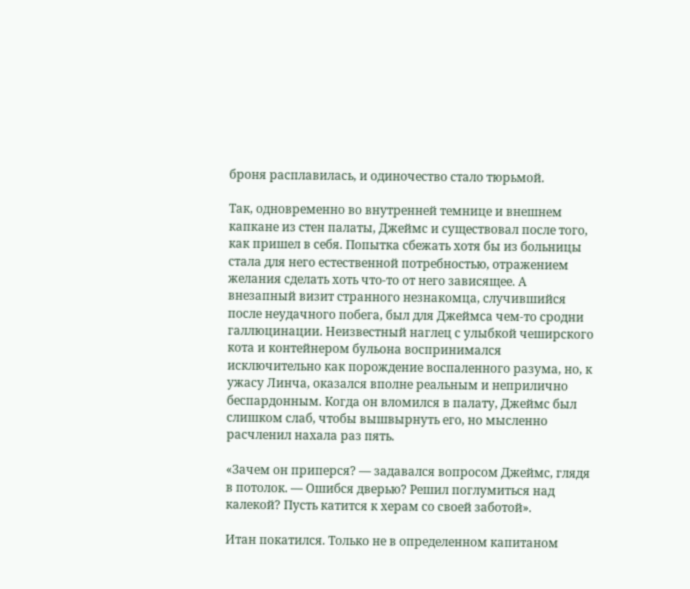броня расплавилась, и одиночество стало тюрьмой.

Так, одновременно во внутренней темнице и внешнем капкане из стен палаты, Джеймс и существовал после того, как пришел в себя. Попытка сбежать хотя бы из больницы стала для него естественной потребностью, отражением желания сделать хоть что-то от него зависящее. А внезапный визит странного незнакомца, случившийся после неудачного побега, был для Джеймса чем-то сродни галлюцинации. Неизвестный наглец с улыбкой чеширского кота и контейнером бульона воспринимался исключительно как порождение воспаленного разума, но, к ужасу Линча, оказался вполне реальным и неприлично беспардонным. Когда он вломился в палату, Джеймс был слишком слаб, чтобы вышвырнуть его, но мысленно расчленил нахала раз пять.

«Зачем он приперся? — задавался вопросом Джеймс, глядя в потолок. — Ошибся дверью? Решил поглумиться над калекой? Пусть катится к херам со своей заботой».

Итан покатился. Только не в определенном капитаном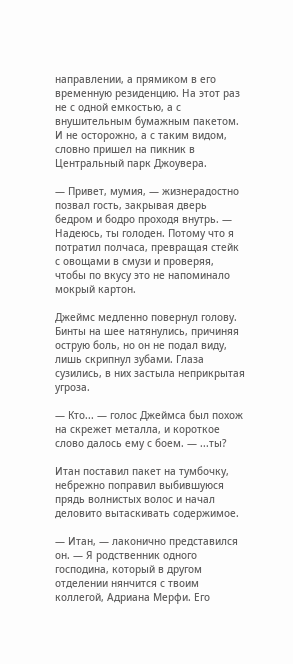направлении, а прямиком в его временную резиденцию. На этот раз не с одной емкостью, а с внушительным бумажным пакетом. И не осторожно, а с таким видом, словно пришел на пикник в Центральный парк Джоувера.

— Привет, мумия, — жизнерадостно позвал гость, закрывая дверь бедром и бодро проходя внутрь. — Надеюсь, ты голоден. Потому что я потратил полчаса, превращая стейк с овощами в смузи и проверяя, чтобы по вкусу это не напоминало мокрый картон.

Джеймс медленно повернул голову. Бинты на шее натянулись, причиняя острую боль, но он не подал виду, лишь скрипнул зубами. Глаза сузились, в них застыла неприкрытая угроза.

— Кто... — голос Джеймса был похож на скрежет металла, и короткое слово далось ему с боем. — ...ты?

Итан поставил пакет на тумбочку, небрежно поправил выбившуюся прядь волнистых волос и начал деловито вытаскивать содержимое.

— Итан, — лаконично представился он. — Я родственник одного господина, который в другом отделении нянчится с твоим коллегой, Адриана Мерфи. Его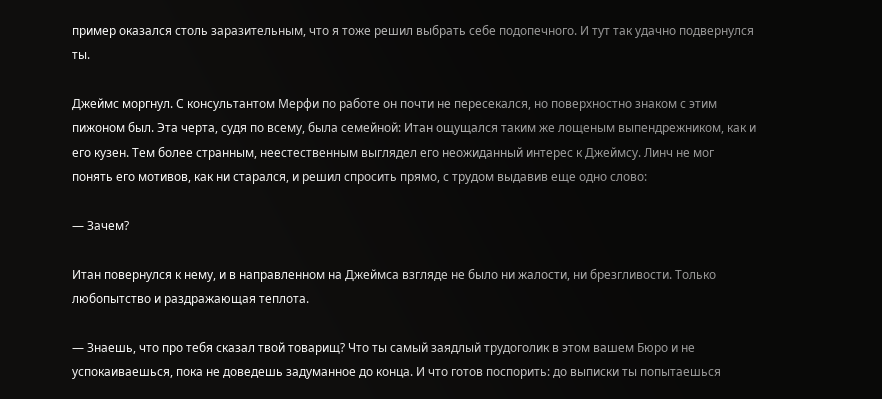пример оказался столь заразительным, что я тоже решил выбрать себе подопечного. И тут так удачно подвернулся ты.

Джеймс моргнул. С консультантом Мерфи по работе он почти не пересекался, но поверхностно знаком с этим пижоном был. Эта черта, судя по всему, была семейной: Итан ощущался таким же лощеным выпендрежником, как и его кузен. Тем более странным, неестественным выглядел его неожиданный интерес к Джеймсу. Линч не мог понять его мотивов, как ни старался, и решил спросить прямо, с трудом выдавив еще одно слово:

— Зачем?

Итан повернулся к нему, и в направленном на Джеймса взгляде не было ни жалости, ни брезгливости. Только любопытство и раздражающая теплота.

— Знаешь, что про тебя сказал твой товарищ? Что ты самый заядлый трудоголик в этом вашем Бюро и не успокаиваешься, пока не доведешь задуманное до конца. И что готов поспорить: до выписки ты попытаешься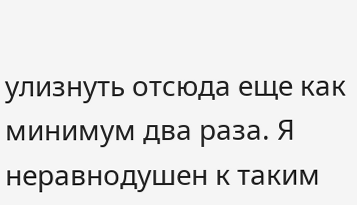улизнуть отсюда еще как минимум два раза. Я неравнодушен к таким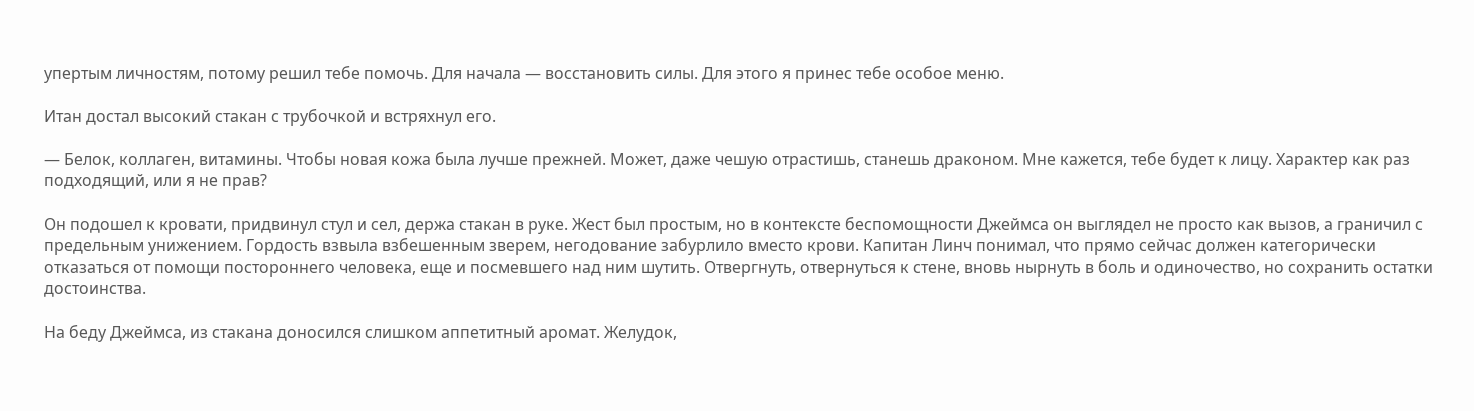упертым личностям, потому решил тебе помочь. Для начала — восстановить силы. Для этого я принес тебе особое меню.

Итан достал высокий стакан с трубочкой и встряхнул его.

— Белок, коллаген, витамины. Чтобы новая кожа была лучше прежней. Может, даже чешую отрастишь, станешь драконом. Мне кажется, тебе будет к лицу. Характер как раз подходящий, или я не прав?

Он подошел к кровати, придвинул стул и сел, держа стакан в руке. Жест был простым, но в контексте беспомощности Джеймса он выглядел не просто как вызов, а граничил с предельным унижением. Гордость взвыла взбешенным зверем, негодование забурлило вместо крови. Капитан Линч понимал, что прямо сейчас должен категорически отказаться от помощи постороннего человека, еще и посмевшего над ним шутить. Отвергнуть, отвернуться к стене, вновь нырнуть в боль и одиночество, но сохранить остатки достоинства.

На беду Джеймса, из стакана доносился слишком аппетитный аромат. Желудок,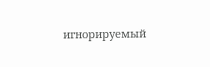игнорируемый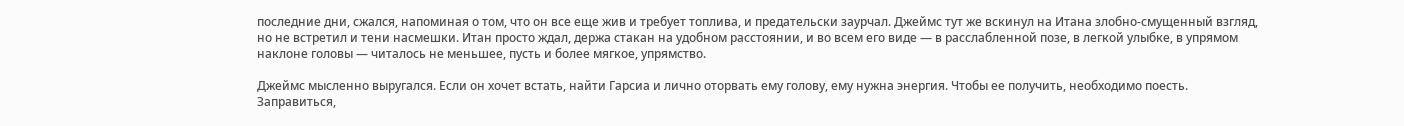последние дни, сжался, напоминая о том, что он все еще жив и требует топлива, и предательски заурчал. Джеймс тут же вскинул на Итана злобно-смущенный взгляд, но не встретил и тени насмешки. Итан просто ждал, держа стакан на удобном расстоянии, и во всем его виде — в расслабленной позе, в легкой улыбке, в упрямом наклоне головы — читалось не меньшее, пусть и более мягкое, упрямство.

Джеймс мысленно выругался. Если он хочет встать, найти Гарсиа и лично оторвать ему голову, ему нужна энергия. Чтобы ее получить, необходимо поесть. Заправиться,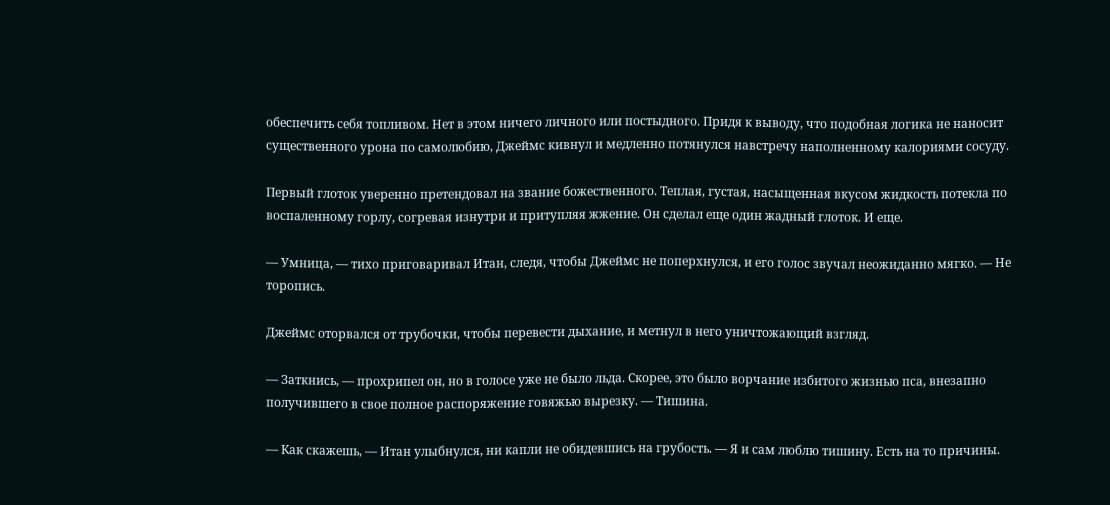обеспечить себя топливом. Нет в этом ничего личного или постыдного. Придя к выводу, что подобная логика не наносит существенного урона по самолюбию, Джеймс кивнул и медленно потянулся навстречу наполненному калориями сосуду.

Первый глоток уверенно претендовал на звание божественного. Теплая, густая, насыщенная вкусом жидкость потекла по воспаленному горлу, согревая изнутри и притупляя жжение. Он сделал еще один жадный глоток. И еще.

— Умница, — тихо приговаривал Итан, следя, чтобы Джеймс не поперхнулся, и его голос звучал неожиданно мягко. — Не торопись.

Джеймс оторвался от трубочки, чтобы перевести дыхание, и метнул в него уничтожающий взгляд.

— Заткнись, — прохрипел он, но в голосе уже не было льда. Скорее, это было ворчание избитого жизнью пса, внезапно получившего в свое полное распоряжение говяжью вырезку. — Тишина.

— Как скажешь, — Итан улыбнулся, ни капли не обидевшись на грубость. — Я и сам люблю тишину. Есть на то причины.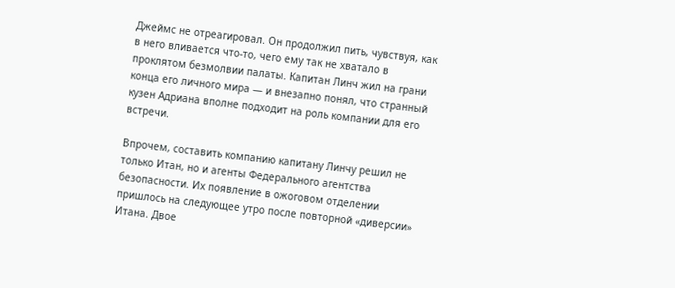Джеймс не отреагировал. Он продолжил пить, чувствуя, как в него вливается что-то, чего ему так не хватало в проклятом безмолвии палаты. Капитан Линч жил на грани конца его личного мира — и внезапно понял, что странный кузен Адриана вполне подходит на роль компании для его встречи.

Впрочем, составить компанию капитану Линчу решил не только Итан, но и агенты Федерального агентства безопасности. Их появление в ожоговом отделении пришлось на следующее утро после повторной «диверсии» Итана. Двое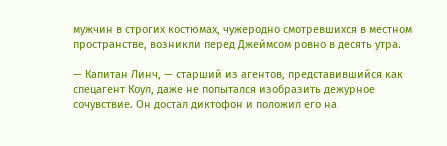мужчин в строгих костюмах, чужеродно смотревшихся в местном пространстве, возникли перед Джеймсом ровно в десять утра.

— Капитан Линч, — старший из агентов, представившийся как спецагент Коул, даже не попытался изобразить дежурное сочувствие. Он достал диктофон и положил его на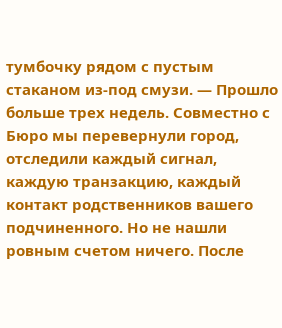тумбочку рядом с пустым стаканом из-под смузи. — Прошло больше трех недель. Совместно с Бюро мы перевернули город, отследили каждый сигнал, каждую транзакцию, каждый контакт родственников вашего подчиненного. Но не нашли ровным счетом ничего. После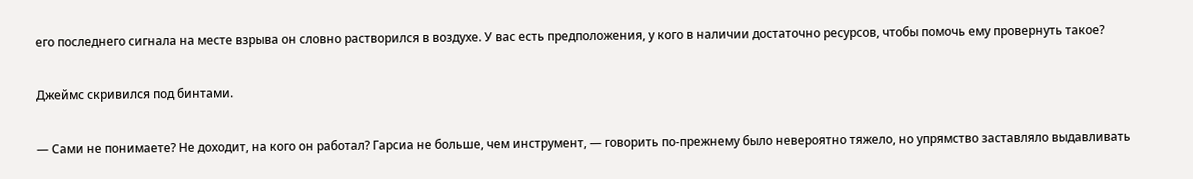его последнего сигнала на месте взрыва он словно растворился в воздухе. У вас есть предположения, у кого в наличии достаточно ресурсов, чтобы помочь ему провернуть такое?

Джеймс скривился под бинтами.

— Сами не понимаете? Не доходит, на кого он работал? Гарсиа не больше, чем инструмент, — говорить по-прежнему было невероятно тяжело, но упрямство заставляло выдавливать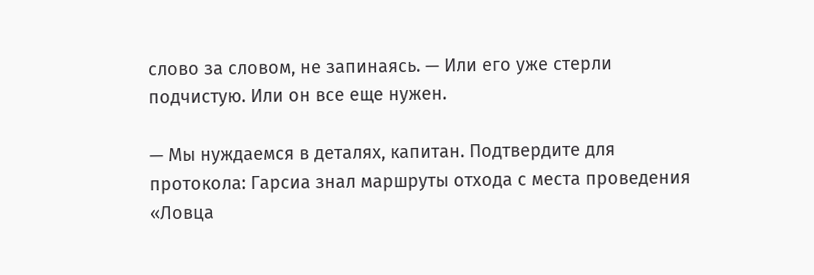слово за словом, не запинаясь. — Или его уже стерли подчистую. Или он все еще нужен.

— Мы нуждаемся в деталях, капитан. Подтвердите для протокола: Гарсиа знал маршруты отхода с места проведения «Ловца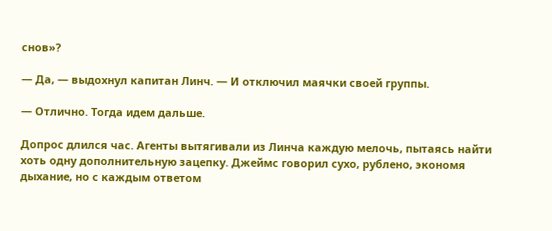снов»?

— Да, — выдохнул капитан Линч. — И отключил маячки своей группы.

— Отлично. Тогда идем дальше.

Допрос длился час. Агенты вытягивали из Линча каждую мелочь, пытаясь найти хоть одну дополнительную зацепку. Джеймс говорил сухо, рублено, экономя дыхание, но с каждым ответом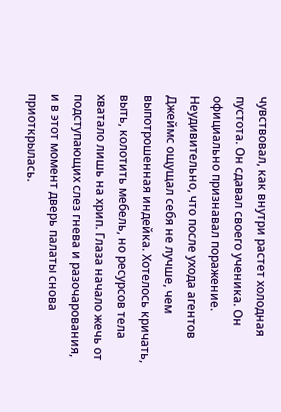чувствовал, как внутри растет холодная пустота. Он сдавал своего ученика. Он официально признавал поражение. Неудивительно, что после ухода агентов Джеймс ощущал себя не лучше, чем выпотрошенная индейка. Хотелось кричать, выть, колотить мебель, но ресурсов тела хватало лишь на хрип. Глаза начало жечь от подступающих слез гнева и разочарования, и в этот момент дверь палаты снова приоткрылась.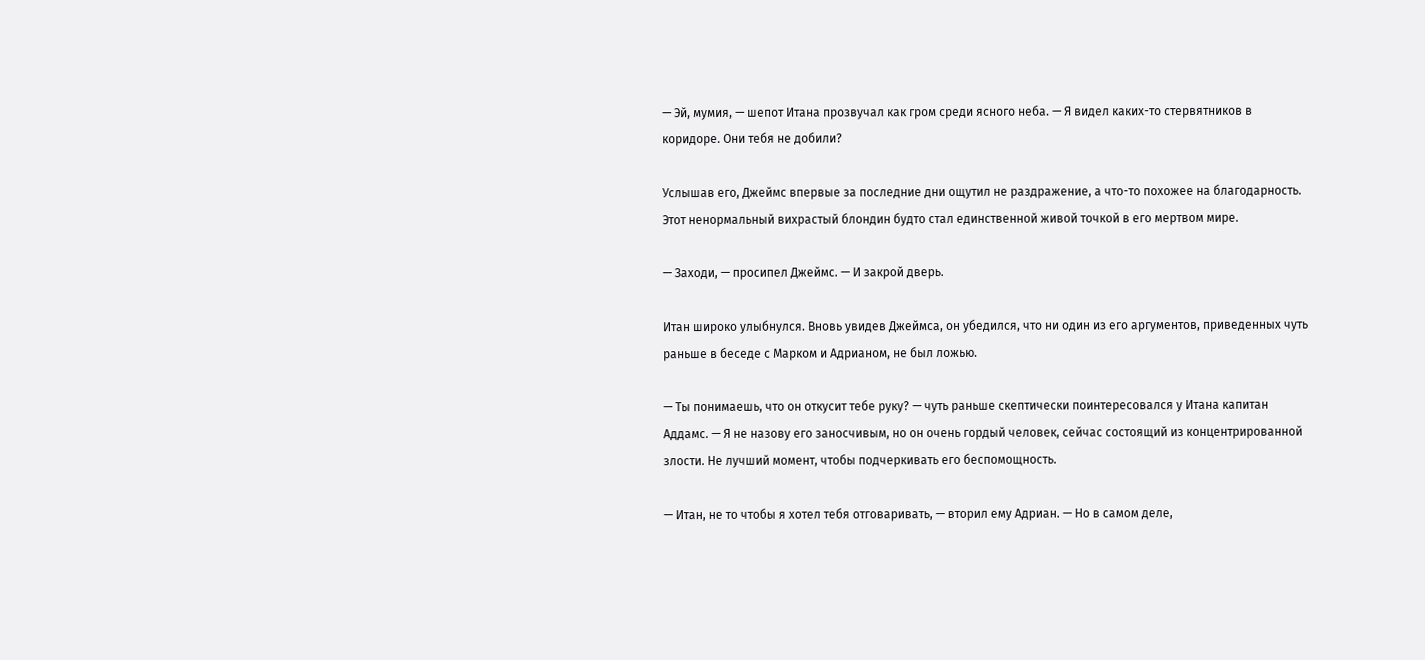— Эй, мумия, — шепот Итана прозвучал как гром среди ясного неба. — Я видел каких-то стервятников в коридоре. Они тебя не добили?

Услышав его, Джеймс впервые за последние дни ощутил не раздражение, а что-то похожее на благодарность. Этот ненормальный вихрастый блондин будто стал единственной живой точкой в его мертвом мире.

— Заходи, — просипел Джеймс. — И закрой дверь.

Итан широко улыбнулся. Вновь увидев Джеймса, он убедился, что ни один из его аргументов, приведенных чуть раньше в беседе с Марком и Адрианом, не был ложью.

— Ты понимаешь, что он откусит тебе руку? — чуть раньше скептически поинтересовался у Итана капитан Аддамс. — Я не назову его заносчивым, но он очень гордый человек, сейчас состоящий из концентрированной злости. Не лучший момент, чтобы подчеркивать его беспомощность.

— Итан, не то чтобы я хотел тебя отговаривать, — вторил ему Адриан. — Но в самом деле,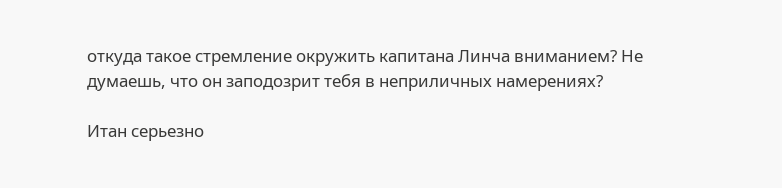откуда такое стремление окружить капитана Линча вниманием? Не думаешь, что он заподозрит тебя в неприличных намерениях?

Итан серьезно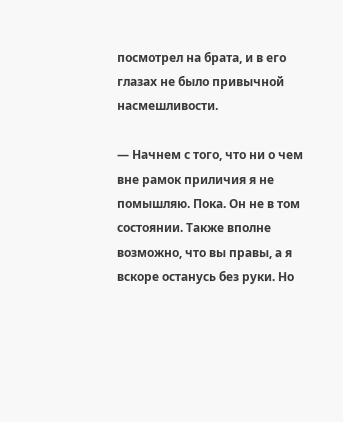посмотрел на брата, и в его глазах не было привычной насмешливости.

— Начнем с того, что ни о чем вне рамок приличия я не помышляю. Пока. Он не в том состоянии. Также вполне возможно, что вы правы, а я вскоре останусь без руки. Но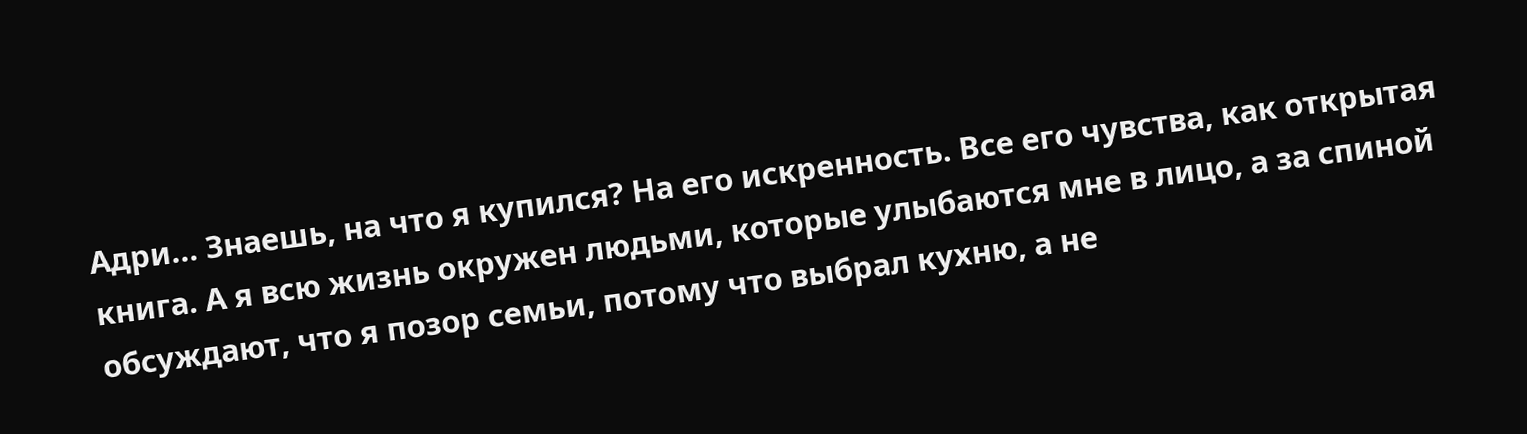Адри... Знаешь, на что я купился? На его искренность. Все его чувства, как открытая книга. А я всю жизнь окружен людьми, которые улыбаются мне в лицо, а за спиной обсуждают, что я позор семьи, потому что выбрал кухню, а не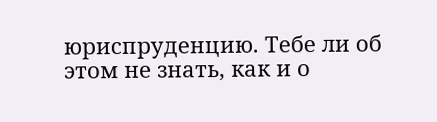юриспруденцию. Тебе ли об этом не знать, как и о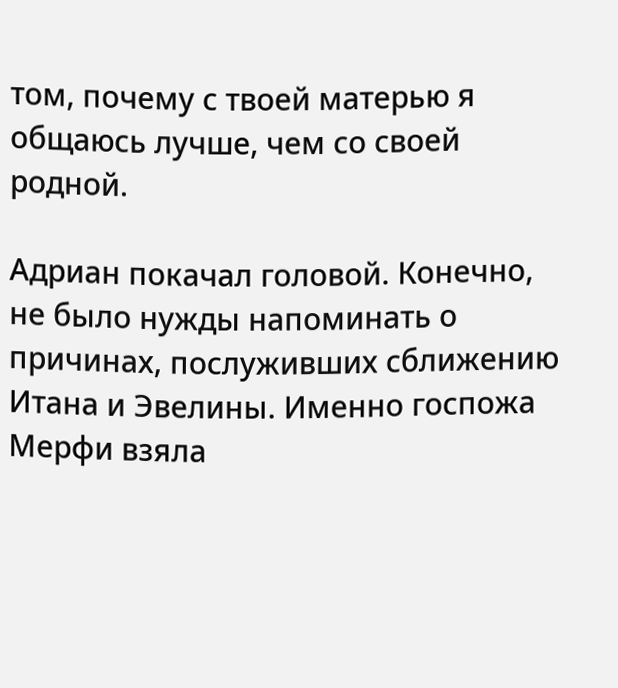том, почему с твоей матерью я общаюсь лучше, чем со своей родной.

Адриан покачал головой. Конечно, не было нужды напоминать о причинах, послуживших сближению Итана и Эвелины. Именно госпожа Мерфи взяла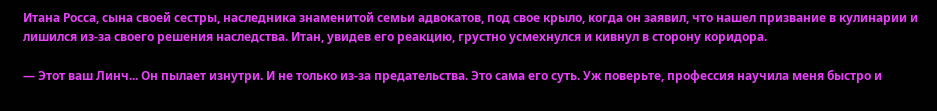Итана Росса, сына своей сестры, наследника знаменитой семьи адвокатов, под свое крыло, когда он заявил, что нашел призвание в кулинарии и лишился из-за своего решения наследства. Итан, увидев его реакцию, грустно усмехнулся и кивнул в сторону коридора.

— Этот ваш Линч... Он пылает изнутри. И не только из-за предательства. Это сама его суть. Уж поверьте, профессия научила меня быстро и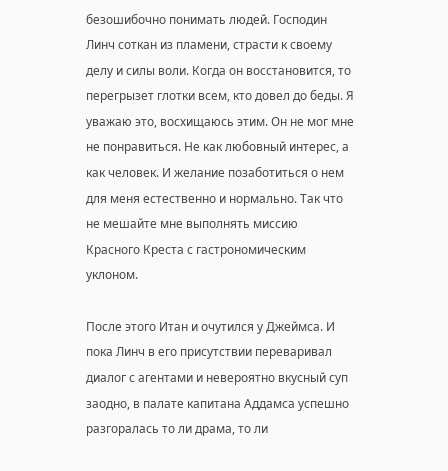безошибочно понимать людей. Господин Линч соткан из пламени, страсти к своему делу и силы воли. Когда он восстановится, то перегрызет глотки всем, кто довел до беды. Я уважаю это, восхищаюсь этим. Он не мог мне не понравиться. Не как любовный интерес, а как человек. И желание позаботиться о нем для меня естественно и нормально. Так что не мешайте мне выполнять миссию Красного Креста с гастрономическим уклоном.

После этого Итан и очутился у Джеймса. И пока Линч в его присутствии переваривал диалог с агентами и невероятно вкусный суп заодно, в палате капитана Аддамса успешно разгоралась то ли драма, то ли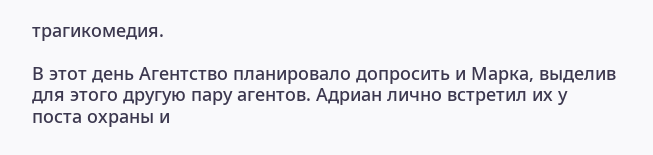трагикомедия.

В этот день Агентство планировало допросить и Марка, выделив для этого другую пару агентов. Адриан лично встретил их у поста охраны и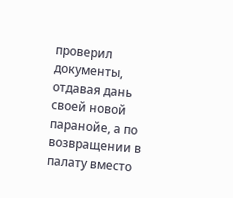проверил документы, отдавая дань своей новой паранойе, а по возвращении в палату вместо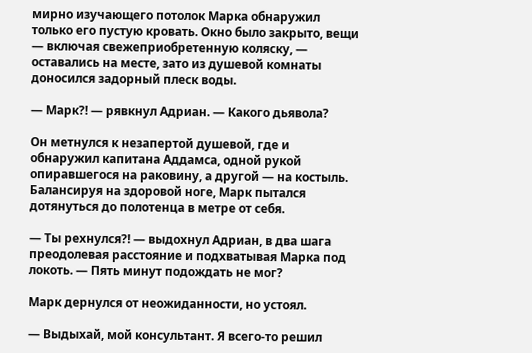мирно изучающего потолок Марка обнаружил только его пустую кровать. Окно было закрыто, вещи — включая свежеприобретенную коляску, — оставались на месте, зато из душевой комнаты доносился задорный плеск воды.

— Марк?! — рявкнул Адриан. — Какого дьявола?

Он метнулся к незапертой душевой, где и обнаружил капитана Аддамса, одной рукой опиравшегося на раковину, а другой — на костыль. Балансируя на здоровой ноге, Марк пытался дотянуться до полотенца в метре от себя.

— Ты рехнулся?! — выдохнул Адриан, в два шага преодолевая расстояние и подхватывая Марка под локоть. — Пять минут подождать не мог?

Марк дернулся от неожиданности, но устоял.

— Выдыхай, мой консультант. Я всего-то решил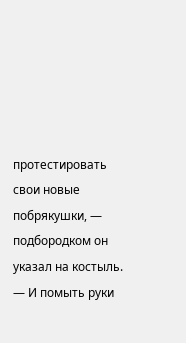протестировать свои новые побрякушки, — подбородком он указал на костыль. — И помыть руки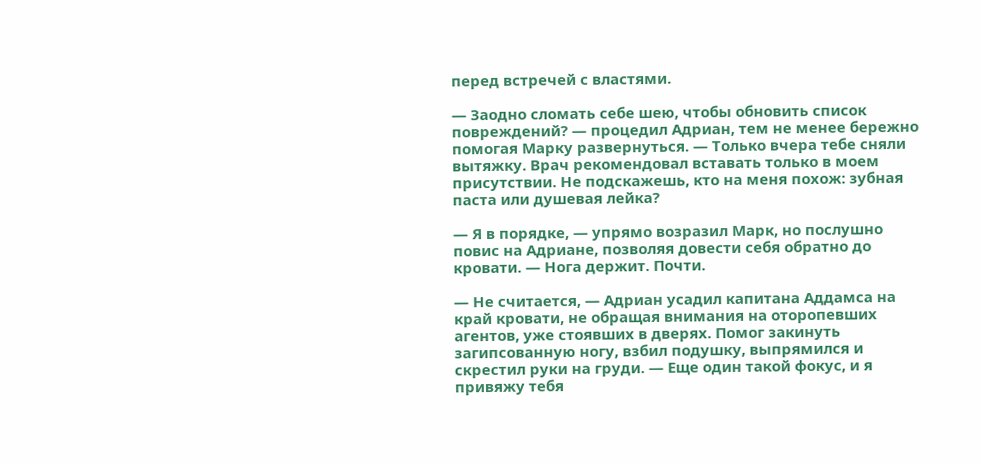перед встречей с властями.

— Заодно сломать себе шею, чтобы обновить список повреждений? — процедил Адриан, тем не менее бережно помогая Марку развернуться. — Только вчера тебе сняли вытяжку. Врач рекомендовал вставать только в моем присутствии. Не подскажешь, кто на меня похож: зубная паста или душевая лейка?

— Я в порядке, — упрямо возразил Марк, но послушно повис на Адриане, позволяя довести себя обратно до кровати. — Нога держит. Почти.

— Не считается, — Адриан усадил капитана Аддамса на край кровати, не обращая внимания на оторопевших агентов, уже стоявших в дверях. Помог закинуть загипсованную ногу, взбил подушку, выпрямился и скрестил руки на груди. — Еще один такой фокус, и я привяжу тебя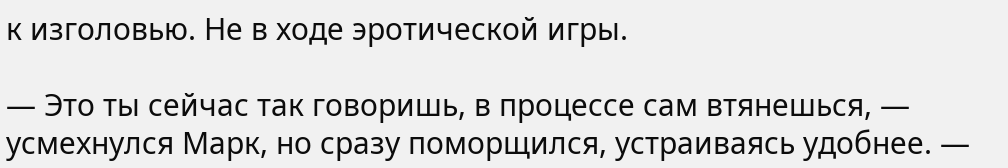к изголовью. Не в ходе эротической игры.

— Это ты сейчас так говоришь, в процессе сам втянешься, — усмехнулся Марк, но сразу поморщился, устраиваясь удобнее. —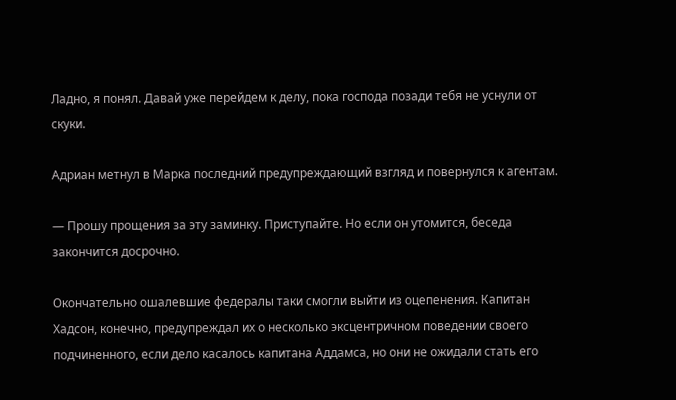Ладно, я понял. Давай уже перейдем к делу, пока господа позади тебя не уснули от скуки.

Адриан метнул в Марка последний предупреждающий взгляд и повернулся к агентам.

— Прошу прощения за эту заминку. Приступайте. Но если он утомится, беседа закончится досрочно.

Окончательно ошалевшие федералы таки смогли выйти из оцепенения. Капитан Хадсон, конечно, предупреждал их о несколько эксцентричном поведении своего подчиненного, если дело касалось капитана Аддамса, но они не ожидали стать его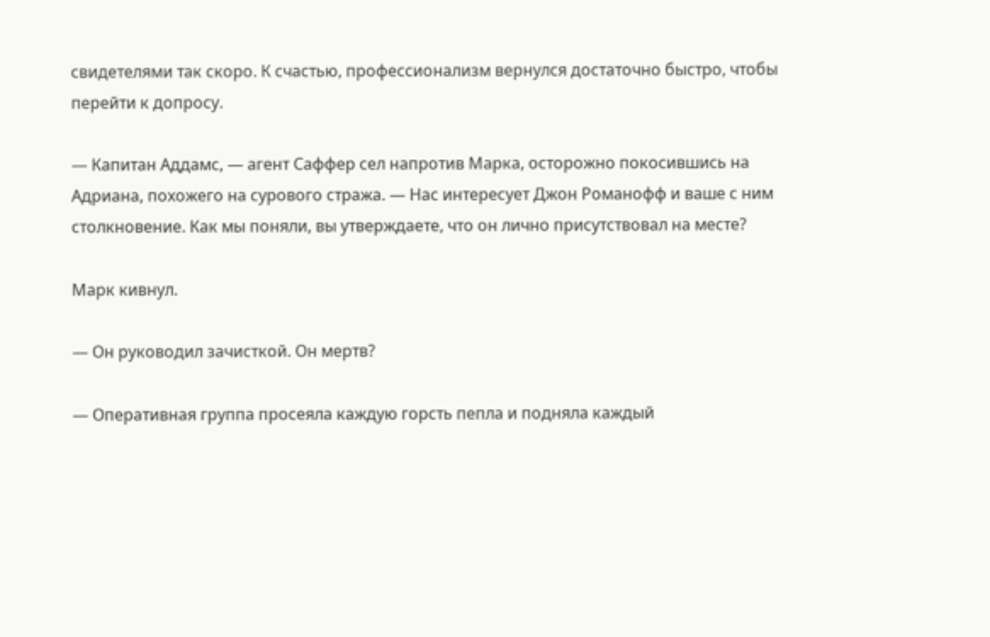свидетелями так скоро. К счастью, профессионализм вернулся достаточно быстро, чтобы перейти к допросу.

— Капитан Аддамс, — агент Саффер сел напротив Марка, осторожно покосившись на Адриана, похожего на сурового стража. — Нас интересует Джон Романофф и ваше с ним столкновение. Как мы поняли, вы утверждаете, что он лично присутствовал на месте?

Марк кивнул.

— Он руководил зачисткой. Он мертв?

— Оперативная группа просеяла каждую горсть пепла и подняла каждый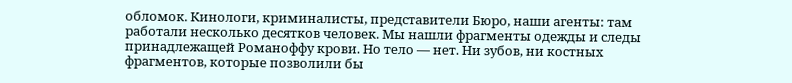обломок. Кинологи, криминалисты, представители Бюро, наши агенты: там работали несколько десятков человек. Мы нашли фрагменты одежды и следы принадлежащей Романоффу крови. Но тело — нет. Ни зубов, ни костных фрагментов, которые позволили бы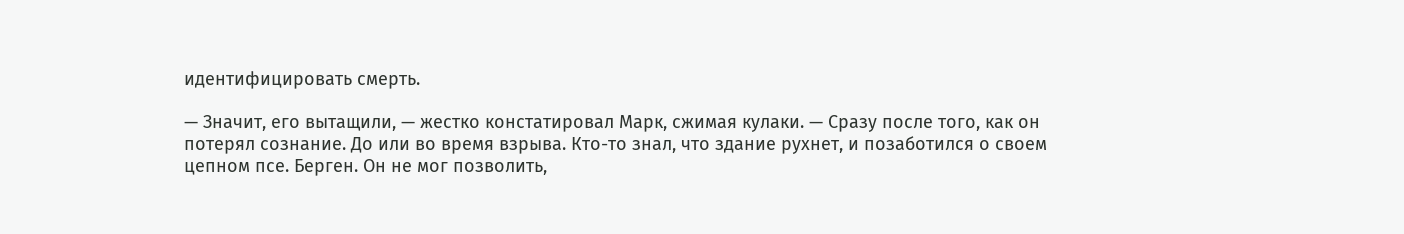идентифицировать смерть.

— Значит, его вытащили, — жестко констатировал Марк, сжимая кулаки. — Сразу после того, как он потерял сознание. До или во время взрыва. Кто-то знал, что здание рухнет, и позаботился о своем цепном псе. Берген. Он не мог позволить,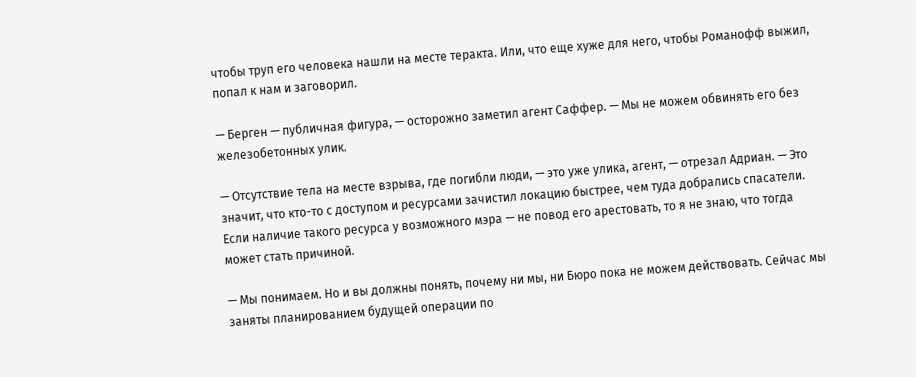чтобы труп его человека нашли на месте теракта. Или, что еще хуже для него, чтобы Романофф выжил, попал к нам и заговорил.

— Берген — публичная фигура, — осторожно заметил агент Саффер. — Мы не можем обвинять его без железобетонных улик.

— Отсутствие тела на месте взрыва, где погибли люди, — это уже улика, агент, — отрезал Адриан. — Это значит, что кто-то с доступом и ресурсами зачистил локацию быстрее, чем туда добрались спасатели. Если наличие такого ресурса у возможного мэра — не повод его арестовать, то я не знаю, что тогда может стать причиной.

— Мы понимаем. Но и вы должны понять, почему ни мы, ни Бюро пока не можем действовать. Сейчас мы заняты планированием будущей операции по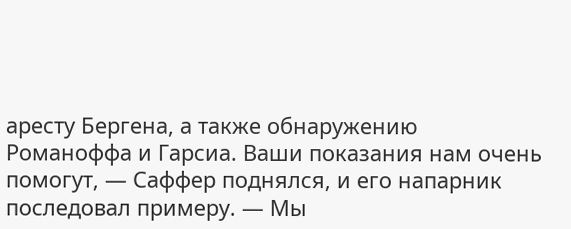аресту Бергена, а также обнаружению Романоффа и Гарсиа. Ваши показания нам очень помогут, — Саффер поднялся, и его напарник последовал примеру. — Мы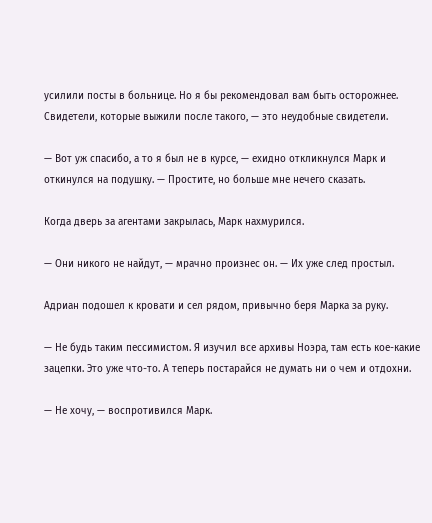усилили посты в больнице. Но я бы рекомендовал вам быть осторожнее. Свидетели, которые выжили после такого, — это неудобные свидетели.

— Вот уж спасибо, а то я был не в курсе, — ехидно откликнулся Марк и откинулся на подушку. — Простите, но больше мне нечего сказать.

Когда дверь за агентами закрылась, Марк нахмурился.

— Они никого не найдут, — мрачно произнес он. — Их уже след простыл.

Адриан подошел к кровати и сел рядом, привычно беря Марка за руку.

— Не будь таким пессимистом. Я изучил все архивы Ноэра, там есть кое-какие зацепки. Это уже что-то. А теперь постарайся не думать ни о чем и отдохни.

— Не хочу, — воспротивился Марк.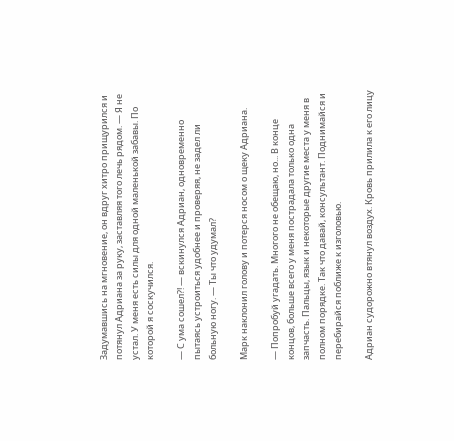Задумавшись на мгновение, он вдруг хитро прищурился и потянул Адриана за руку, заставляя того лечь рядом. — Я не устал. У меня есть силы для одной маленькой забавы. По которой я соскучился.

— С ума сошел?! — вскинулся Адриан, одновременно пытаясь устроиться удобнее и проверяя, не задел ли больную ногу. — Ты что удумал?

Марк наклонил голову и потерся носом о щеку Адриана.

— Попробуй угадать. Многого не обещаю, но... В конце концов, больше всего у меня пострадала только одна запчасть. Пальцы, язык и некоторые другие места у меня в полном порядке. Так что давай, консультант. Поднимайся и перебирайся поближе к изголовью.

Адриан судорожно втянул воздух. Кровь прилила к его лицу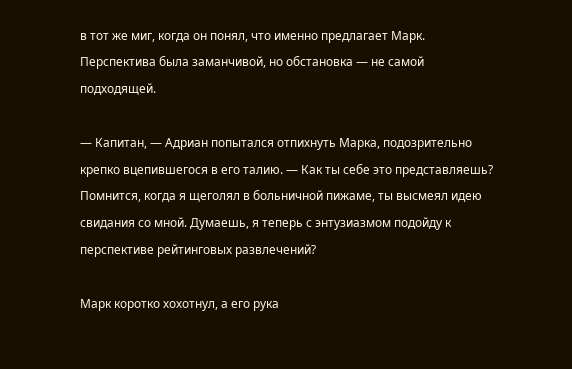в тот же миг, когда он понял, что именно предлагает Марк. Перспектива была заманчивой, но обстановка — не самой подходящей.

— Капитан, — Адриан попытался отпихнуть Марка, подозрительно крепко вцепившегося в его талию. — Как ты себе это представляешь? Помнится, когда я щеголял в больничной пижаме, ты высмеял идею свидания со мной. Думаешь, я теперь с энтузиазмом подойду к перспективе рейтинговых развлечений?

Марк коротко хохотнул, а его рука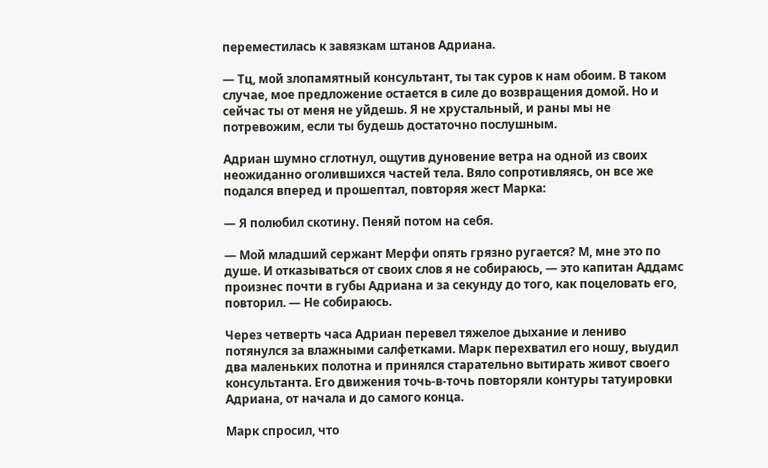переместилась к завязкам штанов Адриана.

— Тц, мой злопамятный консультант, ты так суров к нам обоим. В таком случае, мое предложение остается в силе до возвращения домой. Но и сейчас ты от меня не уйдешь. Я не хрустальный, и раны мы не потревожим, если ты будешь достаточно послушным.

Адриан шумно сглотнул, ощутив дуновение ветра на одной из своих неожиданно оголившихся частей тела. Вяло сопротивляясь, он все же подался вперед и прошептал, повторяя жест Марка:

— Я полюбил скотину. Пеняй потом на себя.

— Мой младший сержант Мерфи опять грязно ругается? М, мне это по душе. И отказываться от своих слов я не собираюсь, — это капитан Аддамс произнес почти в губы Адриана и за секунду до того, как поцеловать его, повторил. — Не собираюсь.

Через четверть часа Адриан перевел тяжелое дыхание и лениво потянулся за влажными салфетками. Марк перехватил его ношу, выудил два маленьких полотна и принялся старательно вытирать живот своего консультанта. Его движения точь-в-точь повторяли контуры татуировки Адриана, от начала и до самого конца.

Марк спросил, что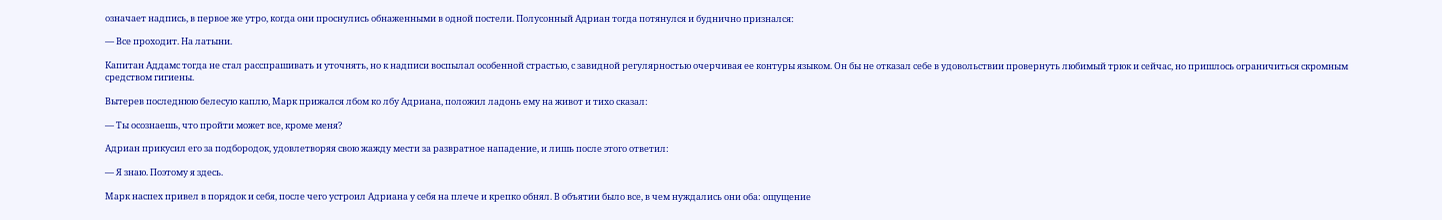означает надпись, в первое же утро, когда они проснулись обнаженными в одной постели. Полусонный Адриан тогда потянулся и буднично признался:

— Все проходит. На латыни.

Капитан Аддамс тогда не стал расспрашивать и уточнять, но к надписи воспылал особенной страстью, с завидной регулярностью очерчивая ее контуры языком. Он бы не отказал себе в удовольствии провернуть любимый трюк и сейчас, но пришлось ограничиться скромным средством гигиены.

Вытерев последнюю белесую каплю, Марк прижался лбом ко лбу Адриана, положил ладонь ему на живот и тихо сказал:

— Ты осознаешь, что пройти может все, кроме меня?

Адриан прикусил его за подбородок, удовлетворяя свою жажду мести за развратное нападение, и лишь после этого ответил:

— Я знаю. Поэтому я здесь.

Марк наспех привел в порядок и себя, после чего устроил Адриана у себя на плече и крепко обнял. В объятии было все, в чем нуждались они оба: ощущение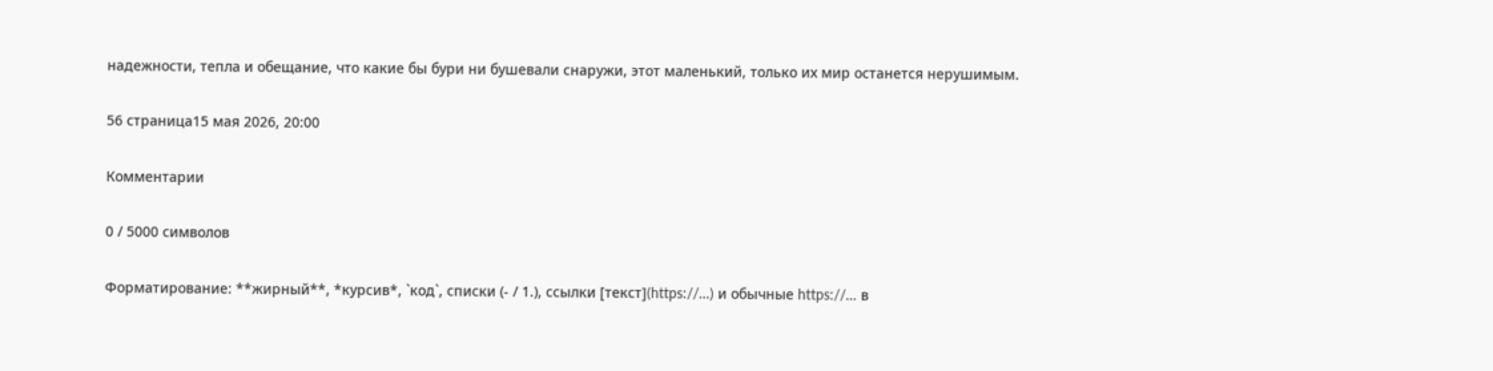надежности, тепла и обещание, что какие бы бури ни бушевали снаружи, этот маленький, только их мир останется нерушимым.

56 страница15 мая 2026, 20:00

Комментарии

0 / 5000 символов

Форматирование: **жирный**, *курсив*, `код`, списки (- / 1.), ссылки [текст](https://…) и обычные https://… в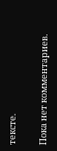тексте.

Пока нет комментариев.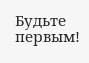Будьте первым!